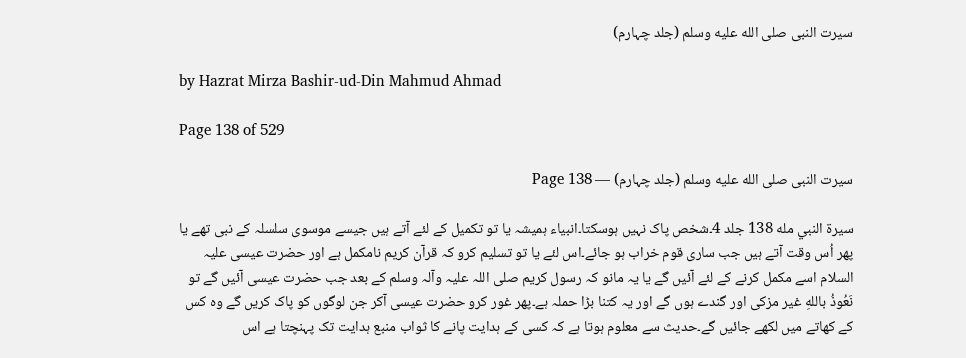سیرت النبی صلى الله عليه وسلم (جلد چہارم)

by Hazrat Mirza Bashir-ud-Din Mahmud Ahmad

Page 138 of 529

سیرت النبی صلى الله عليه وسلم (جلد چہارم) — Page 138

سيرة النبي مله 138 جلد 4۔شخص پاک نہیں ہوسکتا۔انبیاء ہمیشہ یا تو تکمیل کے لئے آتے ہیں جیسے موسوی سلسلہ کے نبی تھے یا پھر اُس وقت آتے ہیں جب ساری قوم خراب ہو جائے۔اس لئے یا تو تسلیم کرو کہ قرآن کریم نامکمل ہے اور حضرت عیسی علیہ السلام اسے مکمل کرنے کے لئے آئیں گے یا یہ مانو کہ رسول کریم صلی اللہ علیہ وآلہ وسلم کے بعد جب حضرت عیسی آئیں گے تو نَعُوذُ باللهِ غیر مزکی اور گندے ہوں گے اور یہ کتنا بڑا حملہ ہے۔پھر غور کرو حضرت عیسی آکر جن لوگوں کو پاک کریں گے وہ کس کے کھاتے میں لکھے جائیں گے۔حدیث سے معلوم ہوتا ہے کہ کسی کے ہدایت پانے کا ثواب منبع ہدایت تک پہنچتا ہے اس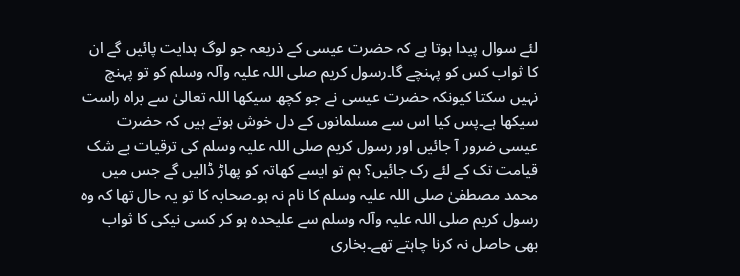لئے سوال پیدا ہوتا ہے کہ حضرت عیسی کے ذریعہ جو لوگ ہدایت پائیں گے ان کا ثواب کس کو پہنچے گا۔رسول کریم صلی اللہ علیہ وآلہ وسلم کو تو پہنچ نہیں سکتا کیونکہ حضرت عیسی نے جو کچھ سیکھا اللہ تعالیٰ سے براہ راست سیکھا ہے۔پس کیا اس سے مسلمانوں کے دل خوش ہوتے ہیں کہ حضرت عیسی ضرور آ جائیں اور رسول کریم صلی اللہ علیہ وسلم کی ترقیات بے شک قیامت تک کے لئے رک جائیں؟ ہم تو ایسے کھاتہ کو پھاڑ ڈالیں گے جس میں محمد مصطفیٰ صلی اللہ علیہ وسلم کا نام نہ ہو۔صحابہ کا تو یہ حال تھا کہ وہ رسول کریم صلی اللہ علیہ وآلہ وسلم سے علیحدہ ہو کر کسی نیکی کا ثواب بھی حاصل نہ کرنا چاہتے تھے۔بخاری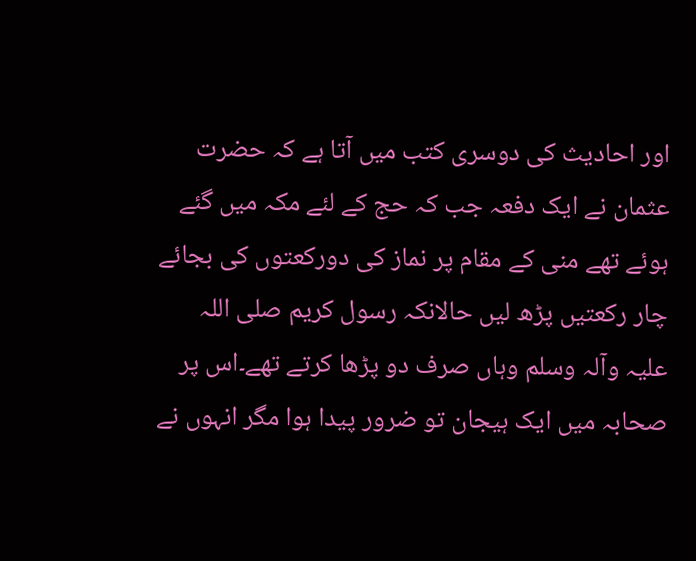اور احادیث کی دوسری کتب میں آتا ہے کہ حضرت عثمان نے ایک دفعہ جب کہ حج کے لئے مکہ میں گئے ہوئے تھے منی کے مقام پر نماز کی دورکعتوں کی بجائے چار رکعتیں پڑھ لیں حالانکہ رسول کریم صلی اللہ علیہ وآلہ وسلم وہاں صرف دو پڑھا کرتے تھے۔اس پر صحابہ میں ایک ہیجان تو ضرور پیدا ہوا مگر انہوں نے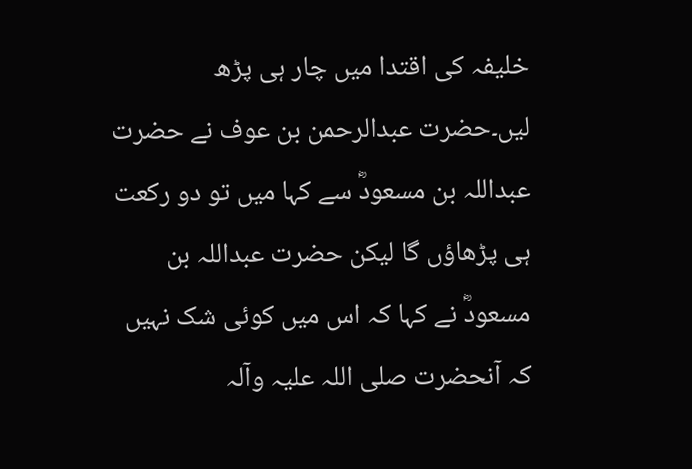خلیفہ کی اقتدا میں چار ہی پڑھ لیں۔حضرت عبدالرحمن بن عوف نے حضرت عبداللہ بن مسعودؓ سے کہا میں تو دو رکعت ہی پڑھاؤں گا لیکن حضرت عبداللہ بن مسعودؓ نے کہا کہ اس میں کوئی شک نہیں کہ آنحضرت صلی اللہ علیہ وآلہ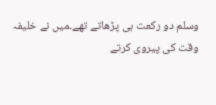وسلم دو رکعت ہی پڑھاتے تھے۔میں نے خلیفہ وقت کی پیروی کرتے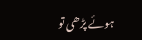ہوئے پڑھی تو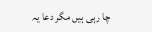چا رہی ہیں مگر دعا یہ